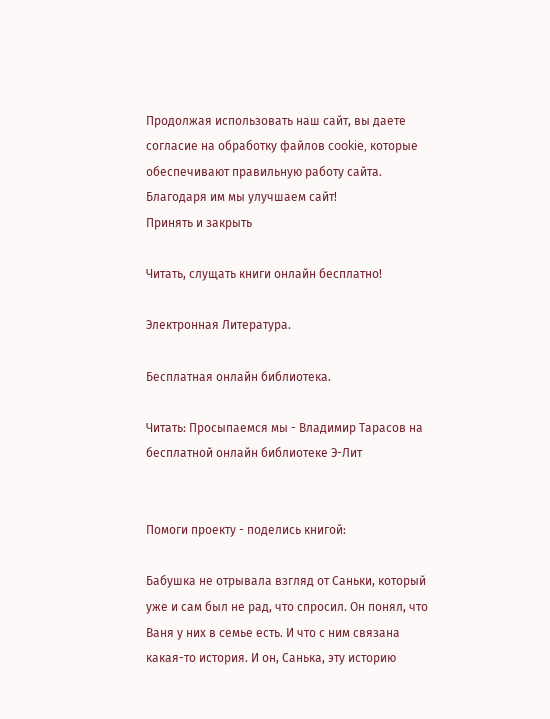Продолжая использовать наш сайт, вы даете согласие на обработку файлов cookie, которые обеспечивают правильную работу сайта. Благодаря им мы улучшаем сайт!
Принять и закрыть

Читать, слущать книги онлайн бесплатно!

Электронная Литература.

Бесплатная онлайн библиотека.

Читать: Просыпаемся мы - Владимир Тарасов на бесплатной онлайн библиотеке Э-Лит


Помоги проекту - поделись книгой:

Бабушка не отрывала взгляд от Саньки, который уже и сам был не рад, что спросил. Он понял, что Ваня у них в семье есть. И что с ним связана какая-то история. И он, Санька, эту историю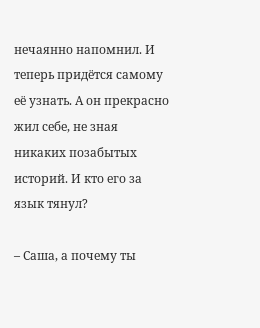нечаянно напомнил. И теперь придётся самому её узнать. А он прекрасно жил себе, не зная никаких позабытых историй. И кто его за язык тянул?

– Саша, а почему ты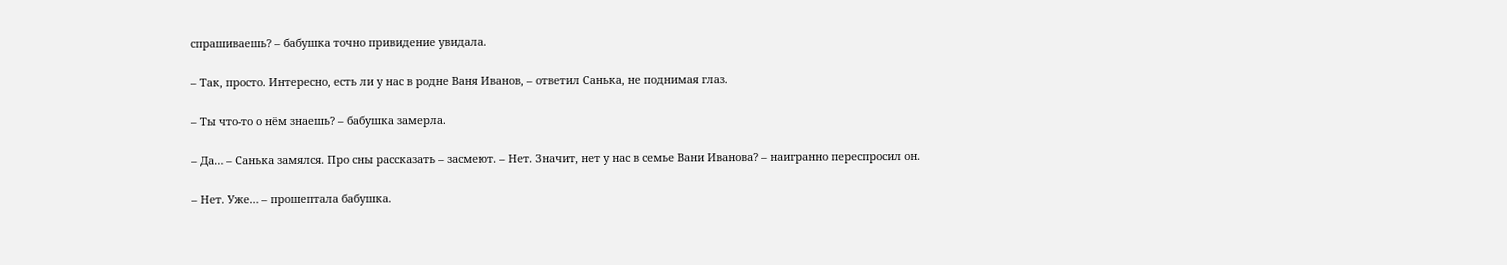спрашиваешь? – бабушка точно привидение увидала.

– Так, просто. Интересно, есть ли у нас в родне Ваня Иванов, – ответил Санька, не поднимая глаз.

– Ты что-то о нём знаешь? – бабушка замерла.

– Да… – Санька замялся. Про сны рассказать – засмеют. – Нет. Значит, нет у нас в семье Вани Иванова? – наигранно переспросил он.

– Нет. Уже… – прошептала бабушка.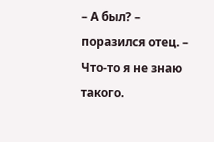– А был? – поразился отец. – Что-то я не знаю такого.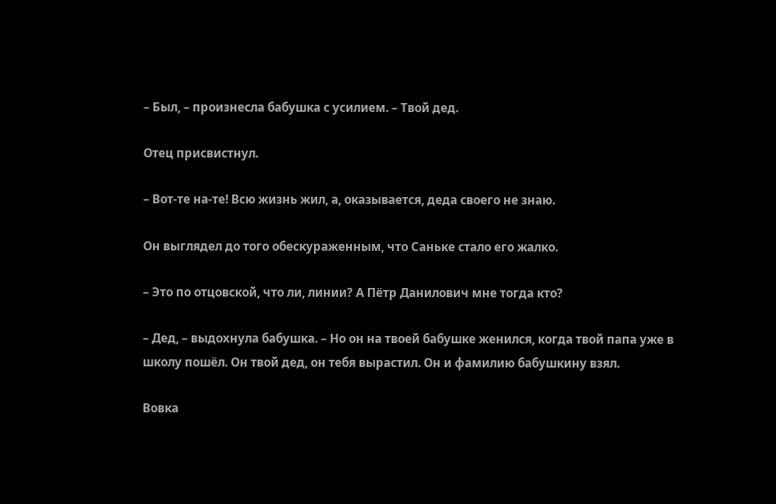– Был, – произнесла бабушка с усилием. – Твой дед.

Отец присвистнул.

– Вот-те на-те! Всю жизнь жил, а, оказывается, деда своего не знаю.

Он выглядел до того обескураженным, что Саньке стало его жалко.

– Это по отцовской, что ли, линии? А Пётр Данилович мне тогда кто?

– Дед, – выдохнула бабушка. – Но он на твоей бабушке женился, когда твой папа уже в школу пошёл. Он твой дед, он тебя вырастил. Он и фамилию бабушкину взял.

Вовка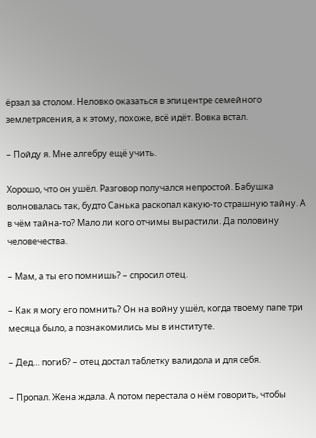ёрзал за столом. Неловко оказаться в эпицентре семейного землетрясения, а к этому, похоже, всё идёт. Вовка встал.

– Пойду я. Мне алгебру ещё учить.

Хорошо, что он ушёл. Разговор получался непростой. Бабушка волновалась так, будто Санька раскопал какую-то страшную тайну. А в чём тайна-то? Мало ли кого отчимы вырастили. Да половину человечества.

– Мам, а ты его помнишь? – спросил отец.

– Как я могу его помнить? Он на войну ушёл, когда твоему папе три месяца было, а познакомились мы в институте.

– Дед… погиб? – отец достал таблетку валидола и для себя.

– Пропал. Жена ждала. А потом перестала о нём говорить, чтобы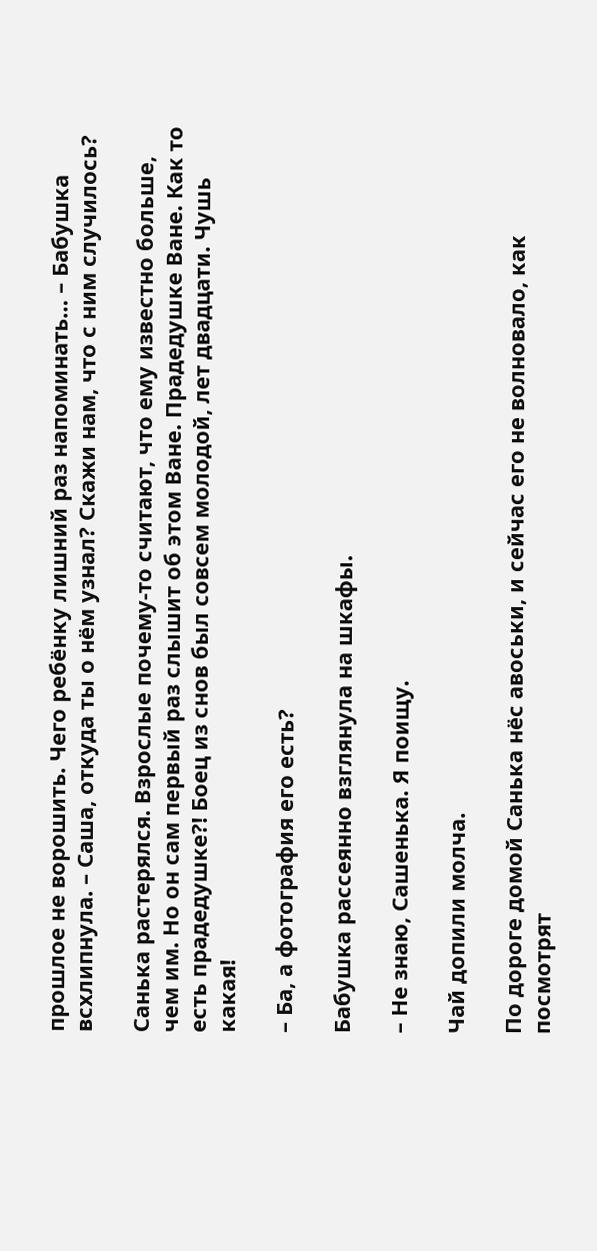прошлое не ворошить. Чего ребёнку лишний раз напоминать… – Бабушка всхлипнула. – Саша, откуда ты о нём узнал? Скажи нам, что с ним случилось?

Санька растерялся. Взрослые почему-то считают, что ему известно больше, чем им. Но он сам первый раз слышит об этом Ване. Прадедушке Ване. Как то есть прадедушке?! Боец из снов был совсем молодой, лет двадцати. Чушь какая!

– Ба, а фотография его есть?

Бабушка рассеянно взглянула на шкафы.

– Не знаю, Сашенька. Я поищу.

Чай допили молча.

По дороге домой Санька нёс авоськи, и сейчас его не волновало, как посмотрят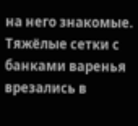на него знакомые. Тяжёлые сетки с банками варенья врезались в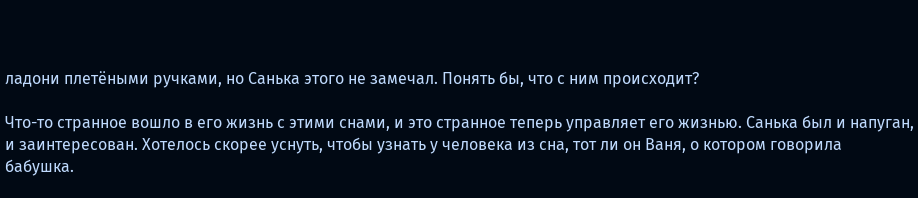ладони плетёными ручками, но Санька этого не замечал. Понять бы, что с ним происходит?

Что-то странное вошло в его жизнь с этими снами, и это странное теперь управляет его жизнью. Санька был и напуган, и заинтересован. Хотелось скорее уснуть, чтобы узнать у человека из сна, тот ли он Ваня, о котором говорила бабушка.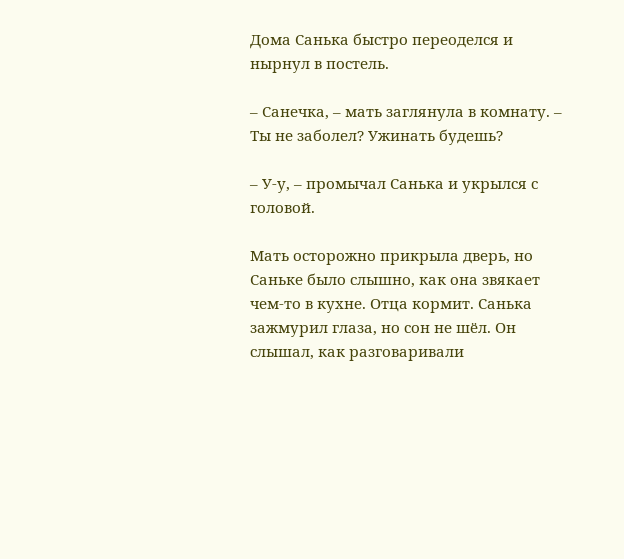Дома Санька быстро переоделся и нырнул в постель.

– Санечка, – мать заглянула в комнату. – Ты не заболел? Ужинать будешь?

– У-у, – промычал Санька и укрылся с головой.

Мать осторожно прикрыла дверь, но Саньке было слышно, как она звякает чем-то в кухне. Отца кормит. Санька зажмурил глаза, но сон не шёл. Он слышал, как разговаривали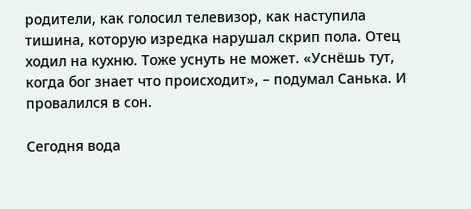родители, как голосил телевизор, как наступила тишина, которую изредка нарушал скрип пола. Отец ходил на кухню. Тоже уснуть не может. «Уснёшь тут, когда бог знает что происходит», – подумал Санька. И провалился в сон.

Сегодня вода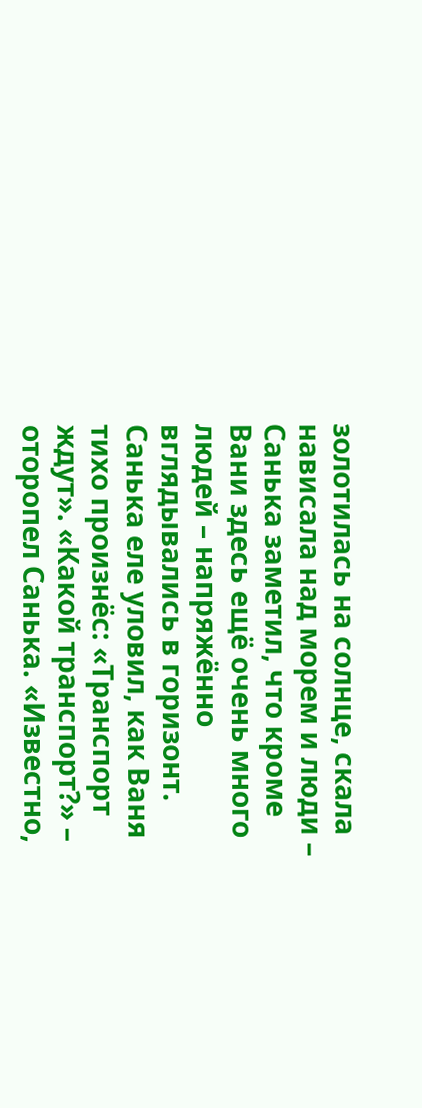золотилась на солнце, скала нависала над морем и люди – Санька заметил, что кроме Вани здесь ещё очень много людей – напряжённо вглядывались в горизонт. Санька еле уловил, как Ваня тихо произнёс: «Транспорт ждут». «Какой транспорт?» – оторопел Санька. «Известно,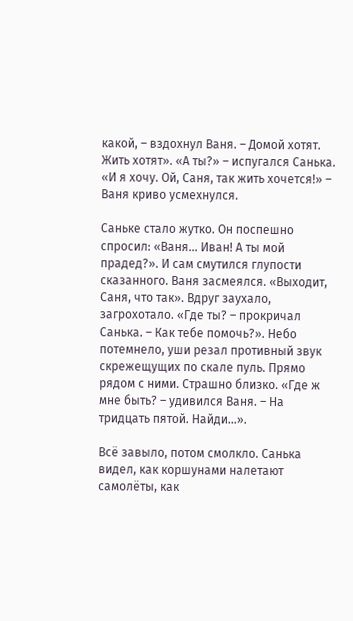какой, – вздохнул Ваня. – Домой хотят. Жить хотят». «А ты?» – испугался Санька. «И я хочу. Ой, Саня, так жить хочется!» – Ваня криво усмехнулся.

Саньке стало жутко. Он поспешно спросил: «Ваня… Иван! А ты мой прадед?». И сам смутился глупости сказанного. Ваня засмеялся. «Выходит, Саня, что так». Вдруг заухало, загрохотало. «Где ты? – прокричал Санька. – Как тебе помочь?». Небо потемнело, уши резал противный звук скрежещущих по скале пуль. Прямо рядом с ними. Страшно близко. «Где ж мне быть? – удивился Ваня. – На тридцать пятой. Найди…».

Всё завыло, потом смолкло. Санька видел, как коршунами налетают самолёты, как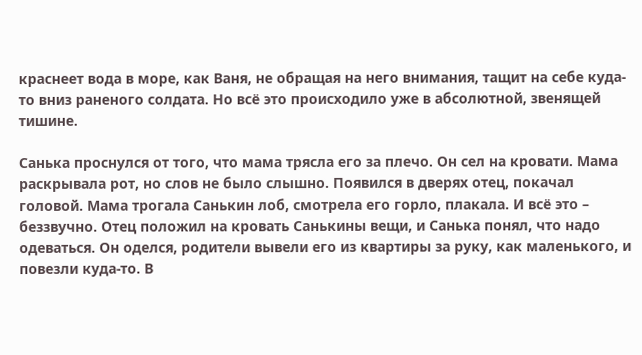краснеет вода в море, как Ваня, не обращая на него внимания, тащит на себе куда-то вниз раненого солдата. Но всё это происходило уже в абсолютной, звенящей тишине.

Санька проснулся от того, что мама трясла его за плечо. Он сел на кровати. Мама раскрывала рот, но слов не было слышно. Появился в дверях отец, покачал головой. Мама трогала Санькин лоб, смотрела его горло, плакала. И всё это – беззвучно. Отец положил на кровать Санькины вещи, и Санька понял, что надо одеваться. Он оделся, родители вывели его из квартиры за руку, как маленького, и повезли куда-то. В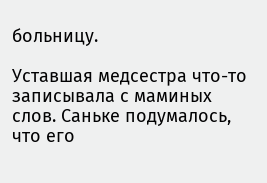больницу.

Уставшая медсестра что-то записывала с маминых слов. Саньке подумалось, что его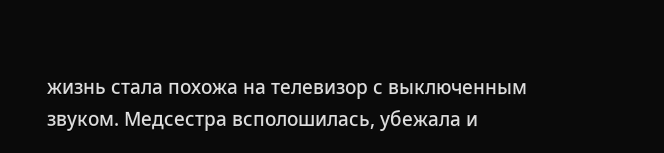жизнь стала похожа на телевизор с выключенным звуком. Медсестра всполошилась, убежала и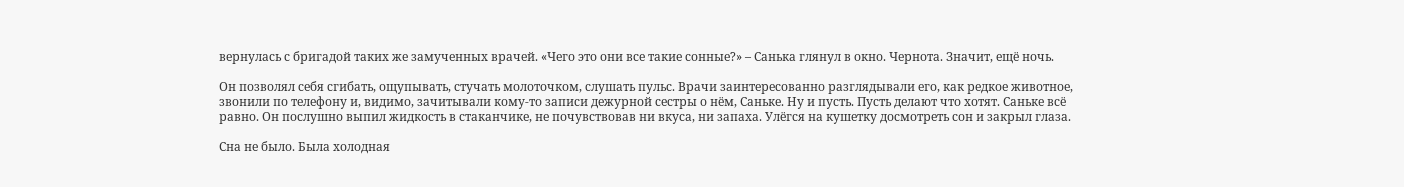вернулась с бригадой таких же замученных врачей. «Чего это они все такие сонные?» – Санька глянул в окно. Чернота. Значит, ещё ночь.

Он позволял себя сгибать, ощупывать, стучать молоточком, слушать пульс. Врачи заинтересованно разглядывали его, как редкое животное, звонили по телефону и, видимо, зачитывали кому-то записи дежурной сестры о нём, Саньке. Ну и пусть. Пусть делают что хотят. Саньке всё равно. Он послушно выпил жидкость в стаканчике, не почувствовав ни вкуса, ни запаха. Улёгся на кушетку досмотреть сон и закрыл глаза.

Сна не было. Была холодная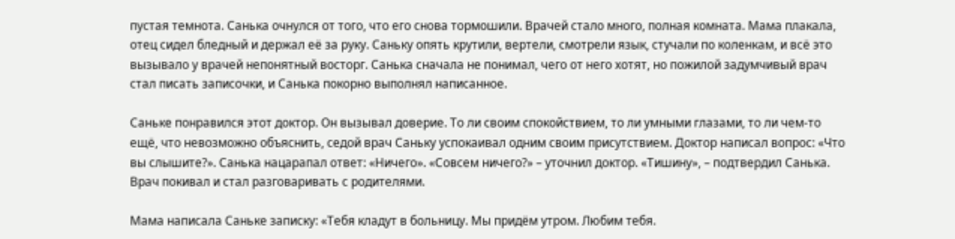пустая темнота. Санька очнулся от того, что его снова тормошили. Врачей стало много, полная комната. Мама плакала, отец сидел бледный и держал её за руку. Саньку опять крутили, вертели, смотрели язык, стучали по коленкам, и всё это вызывало у врачей непонятный восторг. Санька сначала не понимал, чего от него хотят, но пожилой задумчивый врач стал писать записочки, и Санька покорно выполнял написанное.

Саньке понравился этот доктор. Он вызывал доверие. То ли своим спокойствием, то ли умными глазами, то ли чем-то ещё, что невозможно объяснить, седой врач Саньку успокаивал одним своим присутствием. Доктор написал вопрос: «Что вы слышите?». Санька нацарапал ответ: «Ничего». «Совсем ничего?» – уточнил доктор. «Тишину», – подтвердил Санька. Врач покивал и стал разговаривать с родителями.

Мама написала Саньке записку: «Тебя кладут в больницу. Мы придём утром. Любим тебя.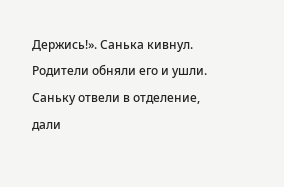Держись!». Санька кивнул. Родители обняли его и ушли. Саньку отвели в отделение, дали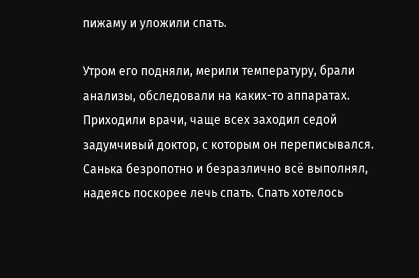пижаму и уложили спать.

Утром его подняли, мерили температуру, брали анализы, обследовали на каких-то аппаратах. Приходили врачи, чаще всех заходил седой задумчивый доктор, с которым он переписывался. Санька безропотно и безразлично всё выполнял, надеясь поскорее лечь спать. Спать хотелось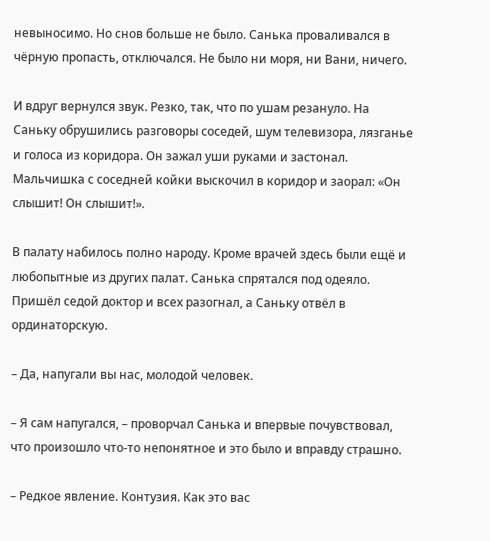невыносимо. Но снов больше не было. Санька проваливался в чёрную пропасть, отключался. Не было ни моря, ни Вани, ничего.

И вдруг вернулся звук. Резко, так, что по ушам резануло. На Саньку обрушились разговоры соседей, шум телевизора, лязганье и голоса из коридора. Он зажал уши руками и застонал. Мальчишка с соседней койки выскочил в коридор и заорал: «Он слышит! Он слышит!».

В палату набилось полно народу. Кроме врачей здесь были ещё и любопытные из других палат. Санька спрятался под одеяло. Пришёл седой доктор и всех разогнал, а Саньку отвёл в ординаторскую.

– Да, напугали вы нас, молодой человек.

– Я сам напугался, – проворчал Санька и впервые почувствовал, что произошло что-то непонятное и это было и вправду страшно.

– Редкое явление. Контузия. Как это вас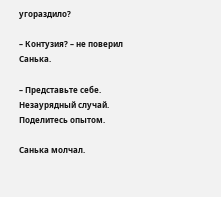угораздило?

– Контузия? – не поверил Санька.

– Представьте себе. Незаурядный случай. Поделитесь опытом.

Санька молчал.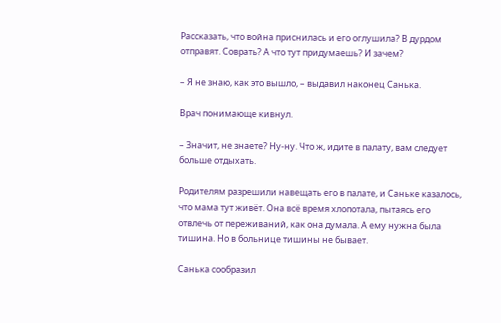Рассказать, что война приснилась и его оглушила? В дурдом отправят. Соврать? А что тут придумаешь? И зачем?

– Я не знаю, как это вышло, – выдавил наконец Санька.

Врач понимающе кивнул.

– Значит, не знаете? Ну-ну. Что ж, идите в палату, вам следует больше отдыхать.

Родителям разрешили навещать его в палате, и Саньке казалось, что мама тут живёт. Она всё время хлопотала, пытаясь его отвлечь от переживаний, как она думала. А ему нужна была тишина. Но в больнице тишины не бывает.

Санька сообразил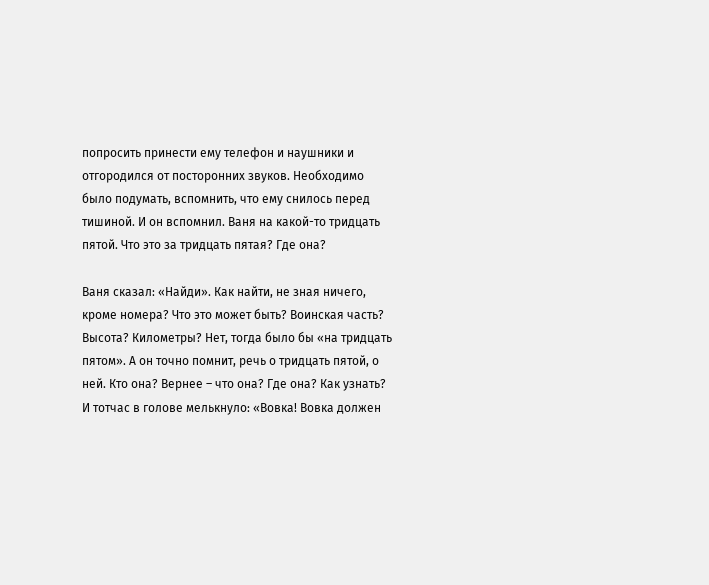попросить принести ему телефон и наушники и отгородился от посторонних звуков. Необходимо было подумать, вспомнить, что ему снилось перед тишиной. И он вспомнил. Ваня на какой-то тридцать пятой. Что это за тридцать пятая? Где она?

Ваня сказал: «Найди». Как найти, не зная ничего, кроме номера? Что это может быть? Воинская часть? Высота? Километры? Нет, тогда было бы «на тридцать пятом». А он точно помнит, речь о тридцать пятой, о ней. Кто она? Вернее – что она? Где она? Как узнать? И тотчас в голове мелькнуло: «Вовка! Вовка должен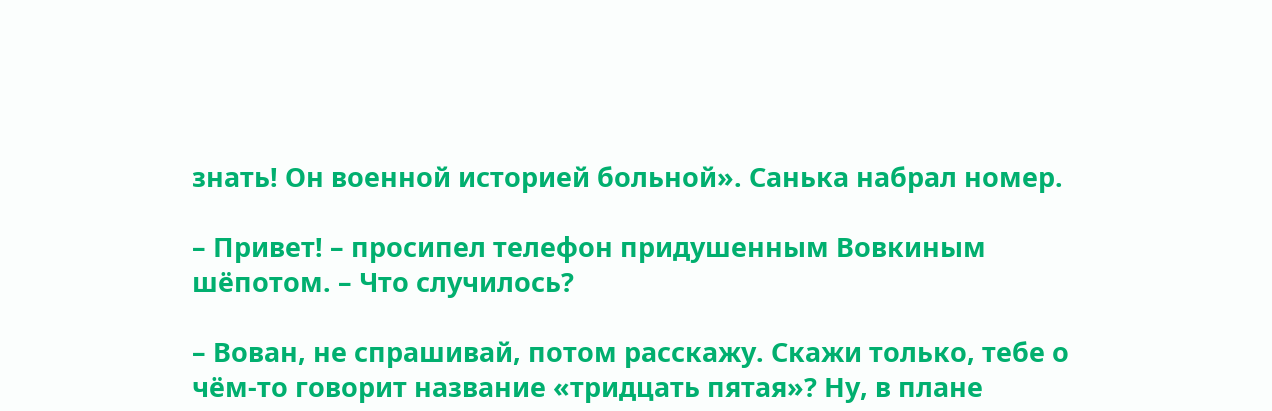знать! Он военной историей больной». Санька набрал номер.

– Привет! – просипел телефон придушенным Вовкиным шёпотом. – Что случилось?

– Вован, не спрашивай, потом расскажу. Скажи только, тебе о чём-то говорит название «тридцать пятая»? Ну, в плане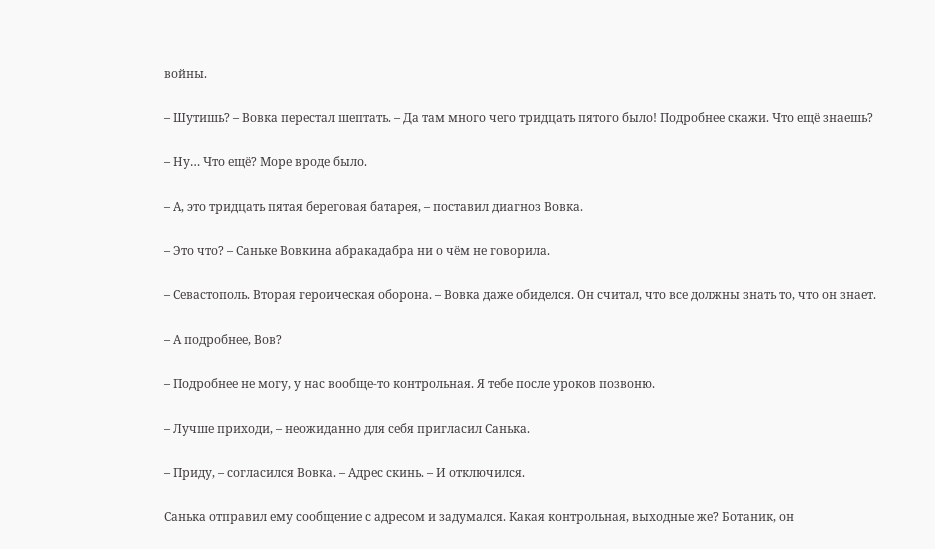войны.

– Шутишь? – Вовка перестал шептать. – Да там много чего тридцать пятого было! Подробнее скажи. Что ещё знаешь?

– Ну… Что ещё? Море вроде было.

– А, это тридцать пятая береговая батарея, – поставил диагноз Вовка.

– Это что? – Саньке Вовкина абракадабра ни о чём не говорила.

– Севастополь. Вторая героическая оборона. – Вовка даже обиделся. Он считал, что все должны знать то, что он знает.

– А подробнее, Вов?

– Подробнее не могу, у нас вообще-то контрольная. Я тебе после уроков позвоню.

– Лучше приходи, – неожиданно для себя пригласил Санька.

– Приду, – согласился Вовка. – Адрес скинь. – И отключился.

Санька отправил ему сообщение с адресом и задумался. Какая контрольная, выходные же? Ботаник, он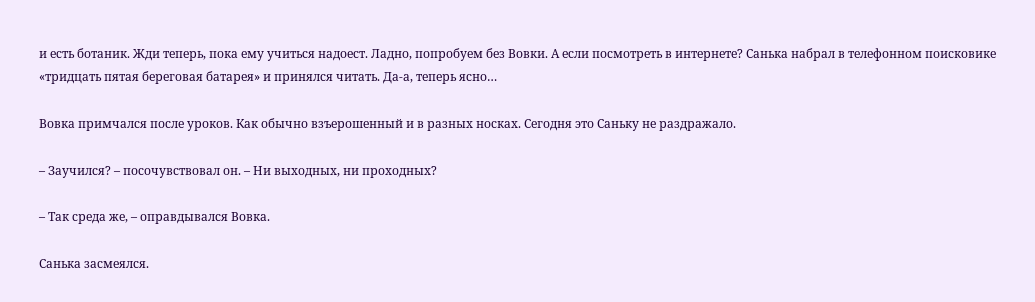и есть ботаник. Жди теперь, пока ему учиться надоест. Ладно, попробуем без Вовки. А если посмотреть в интернете? Санька набрал в телефонном поисковике «тридцать пятая береговая батарея» и принялся читать. Да-а, теперь ясно…

Вовка примчался после уроков. Как обычно взъерошенный и в разных носках. Сегодня это Саньку не раздражало.

– Заучился? – посочувствовал он. – Ни выходных, ни проходных?

– Так среда же, – оправдывался Вовка.

Санька засмеялся.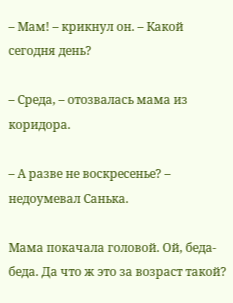– Мам! – крикнул он. – Какой сегодня день?

– Среда, – отозвалась мама из коридора.

– А разве не воскресенье? – недоумевал Санька.

Мама покачала головой. Ой, беда-беда. Да что ж это за возраст такой?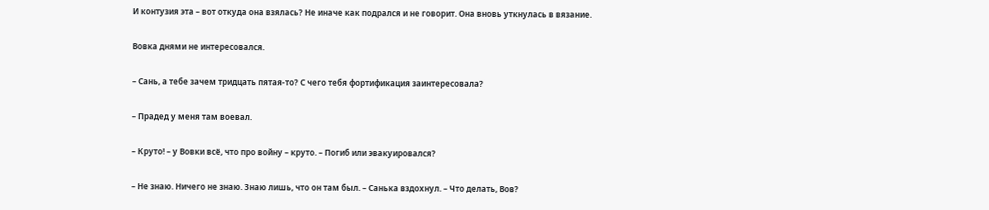И контузия эта – вот откуда она взялась? Не иначе как подрался и не говорит. Она вновь уткнулась в вязание.

Вовка днями не интересовался.

– Сань, а тебе зачем тридцать пятая-то? С чего тебя фортификация заинтересовала?

– Прадед у меня там воевал.

– Круто! – у Вовки всё, что про войну – круто. – Погиб или эвакуировался?

– Не знаю. Ничего не знаю. Знаю лишь, что он там был. – Санька вздохнул. – Что делать, Вов?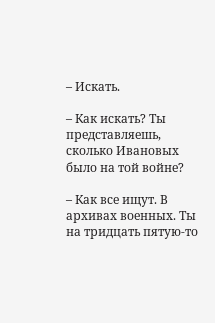– Искать.

– Как искать? Ты представляешь, сколько Ивановых было на той войне?

– Как все ищут. В архивах военных. Ты на тридцать пятую-то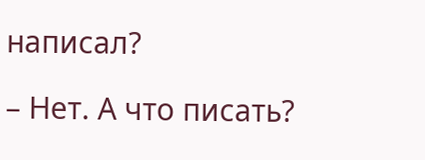написал?

– Нет. А что писать?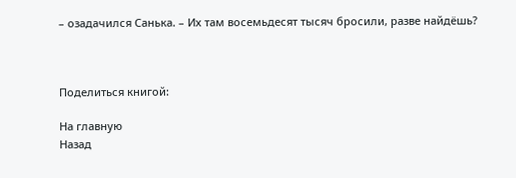– озадачился Санька. – Их там восемьдесят тысяч бросили, разве найдёшь?



Поделиться книгой:

На главную
Назад